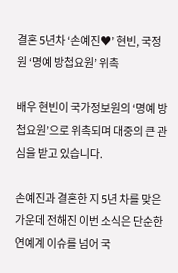결혼 5년차 ‘손예진♥’ 현빈, 국정원 ‘명예 방첩요원’ 위촉

배우 현빈이 국가정보원의 ‘명예 방첩요원’으로 위촉되며 대중의 큰 관심을 받고 있습니다.

손예진과 결혼한 지 5년 차를 맞은 가운데 전해진 이번 소식은 단순한 연예계 이슈를 넘어 국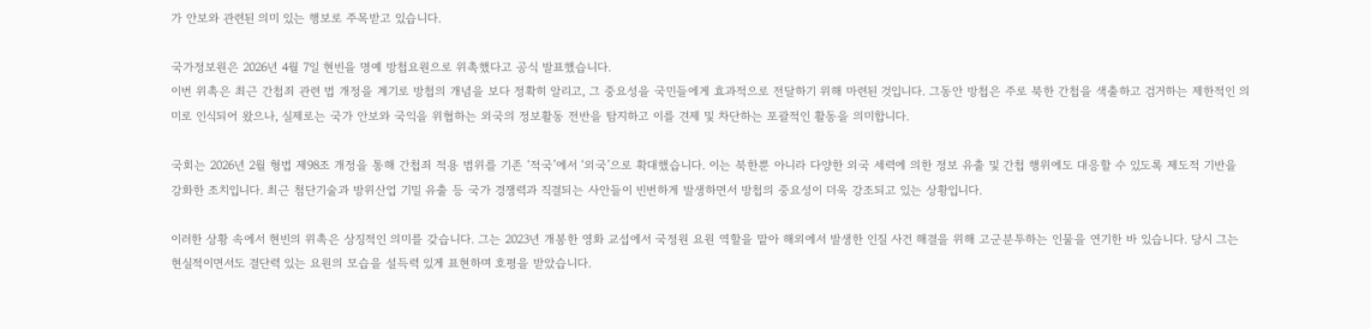가 안보와 관련된 의미 있는 행보로 주목받고 있습니다.

국가정보원은 2026년 4월 7일 현빈을 명예 방첩요원으로 위촉했다고 공식 발표했습니다.
이번 위촉은 최근 간첩죄 관련 법 개정을 계기로 방첩의 개념을 보다 정확히 알리고, 그 중요성을 국민들에게 효과적으로 전달하기 위해 마련된 것입니다. 그동안 방첩은 주로 북한 간첩을 색출하고 검거하는 제한적인 의미로 인식되어 왔으나, 실제로는 국가 안보와 국익을 위협하는 외국의 정보활동 전반을 탐지하고 이를 견제 및 차단하는 포괄적인 활동을 의미합니다.

국회는 2026년 2월 형법 제98조 개정을 통해 간첩죄 적용 범위를 기존 ‘적국’에서 ‘외국’으로 확대했습니다. 이는 북한뿐 아니라 다양한 외국 세력에 의한 정보 유출 및 간첩 행위에도 대응할 수 있도록 제도적 기반을 강화한 조치입니다. 최근 첨단기술과 방위산업 기밀 유출 등 국가 경쟁력과 직결되는 사안들이 빈번하게 발생하면서 방첩의 중요성이 더욱 강조되고 있는 상황입니다.

이러한 상황 속에서 현빈의 위촉은 상징적인 의미를 갖습니다. 그는 2023년 개봉한 영화 교섭에서 국정원 요원 역할을 맡아 해외에서 발생한 인질 사건 해결을 위해 고군분투하는 인물을 연기한 바 있습니다. 당시 그는 현실적이면서도 결단력 있는 요원의 모습을 설득력 있게 표현하며 호평을 받았습니다.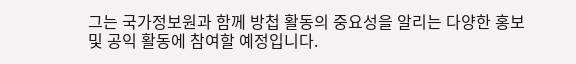그는 국가정보원과 함께 방첩 활동의 중요성을 알리는 다양한 홍보 및 공익 활동에 참여할 예정입니다.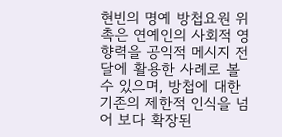현빈의 명예 방첩요원 위촉은 연예인의 사회적 영향력을 공익적 메시지 전달에 활용한 사례로 볼 수 있으며, 방첩에 대한 기존의 제한적 인식을 넘어 보다 확장된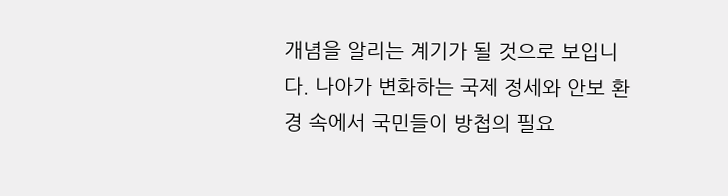개념을 알리는 계기가 될 것으로 보입니다. 나아가 변화하는 국제 정세와 안보 환경 속에서 국민들이 방첩의 필요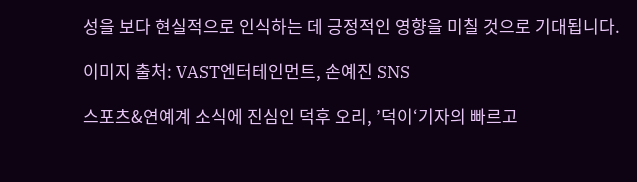성을 보다 현실적으로 인식하는 데 긍정적인 영향을 미칠 것으로 기대됩니다.

이미지 출처: VAST엔터테인먼트, 손예진 SNS

스포츠&연예계 소식에 진심인 덕후 오리, ’덕이‘기자의 빠르고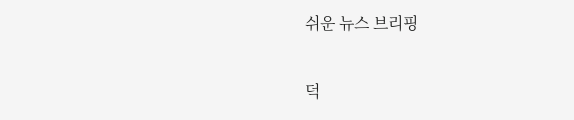쉬운 뉴스 브리핑

덕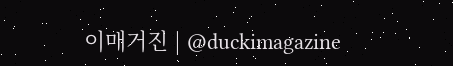이매거진 | @duckimagazine